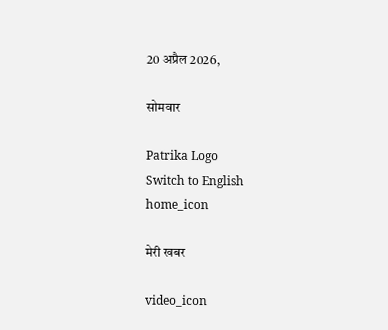20 अप्रैल 2026,

सोमवार

Patrika Logo
Switch to English
home_icon

मेरी खबर

video_icon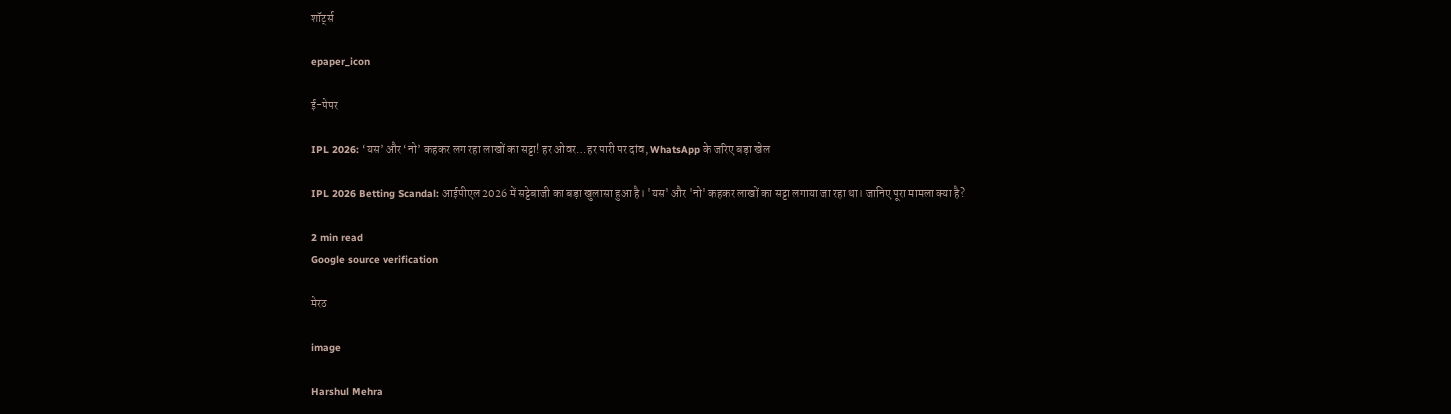शॉर्ट्स

epaper_icon

ई-पेपर

IPL 2026: ‘यस’ और ‘नो’ कहकर लग रहा लाखों का सट्टा! हर ओवर…हर पारी पर दांव, WhatsApp के जरिए बड़ा खेल

IPL 2026 Betting Scandal: आईपीएल 2026 में सट्टेबाजी का बड़ा खुलासा हुआ है। 'यस' और 'नो' कहकर लाखों का सट्टा लगाया जा रहा था। जानिए पूरा मामला क्या है?

2 min read
Google source verification

मेरठ

image

Harshul Mehra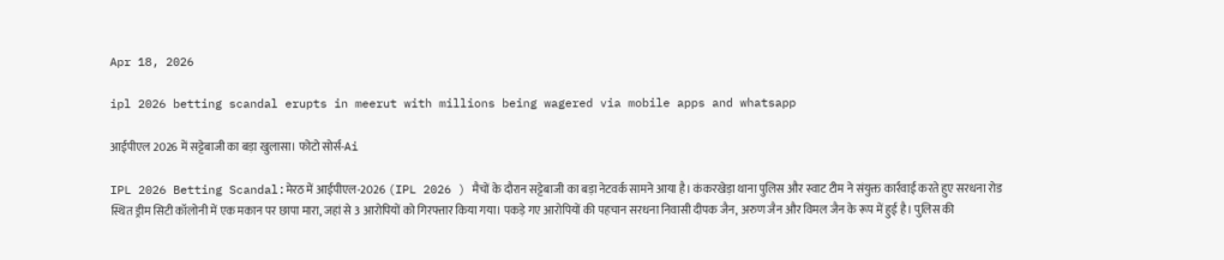Apr 18, 2026

ipl 2026 betting scandal erupts in meerut with millions being wagered via mobile apps and whatsapp

आईपीएल 2026 में सट्टेबाजी का बड़ा खुलासा। फोटो सोर्स-Ai

IPL 2026 Betting Scandal:मेरठ में आईपीएल-2026 (IPL 2026 ) मैचों के दौरान सट्टेबाजी का बड़ा नेटवर्क सामने आया है। कंकरखेड़ा थाना पुलिस और स्वाट टीम ने संयुक्त कार्रवाई करते हुए सरधना रोड स्थित ड्रीम सिटी कॉलोनी में एक मकान पर छापा मारा, जहां से 3 आरोपियों को गिरफ्तार किया गया। पकड़े गए आरोपियों की पहचान सरधना निवासी दीपक जैन, अरुण जैन और विमल जैन के रूप में हुई है। पुलिस की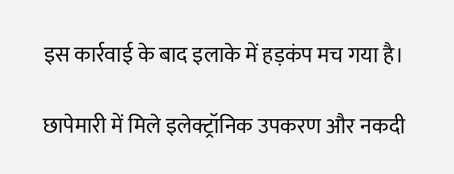इस कार्रवाई के बाद इलाके में हड़कंप मच गया है।

छापेमारी में मिले इलेक्ट्रॉनिक उपकरण और नकदी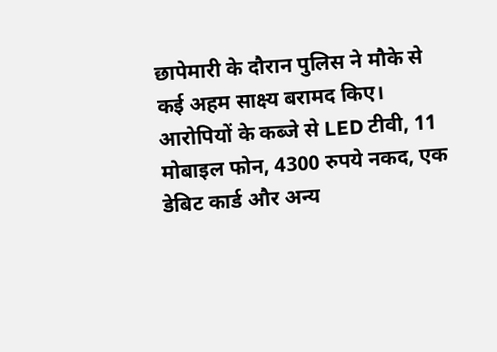छापेमारी के दौरान पुलिस ने मौके से कई अहम साक्ष्य बरामद किए। आरोपियों के कब्जे से LED टीवी, 11 मोबाइल फोन, 4300 रुपये नकद, एक डेबिट कार्ड और अन्य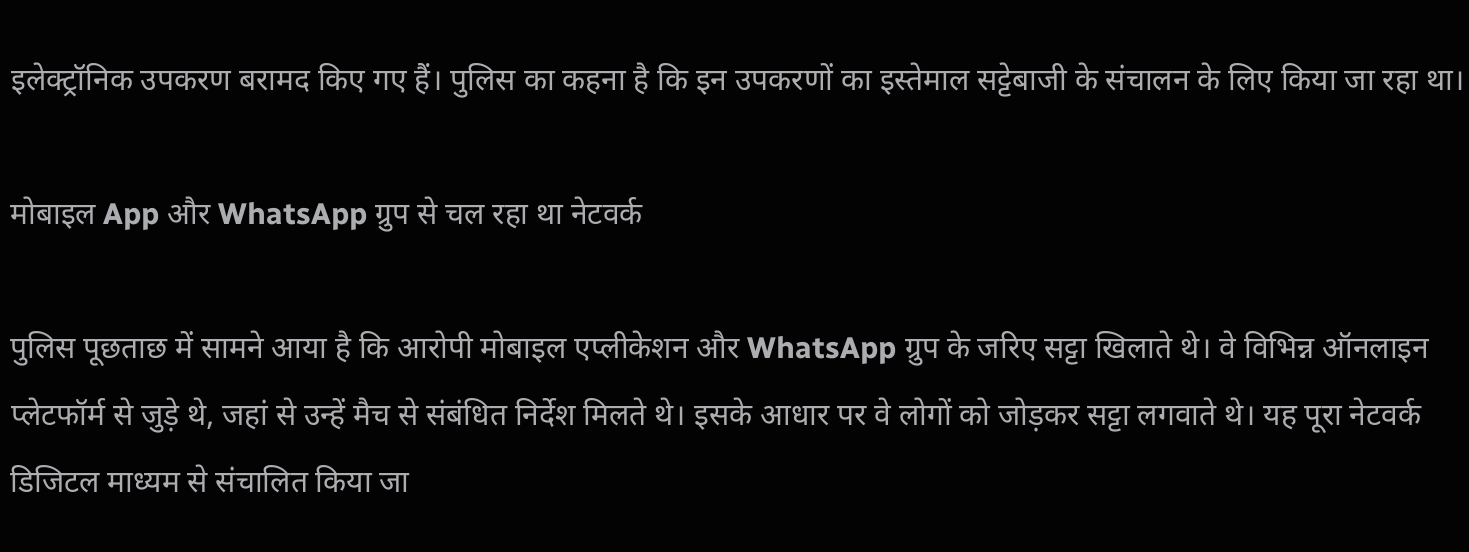इलेक्ट्रॉनिक उपकरण बरामद किए गए हैं। पुलिस का कहना है कि इन उपकरणों का इस्तेमाल सट्टेबाजी के संचालन के लिए किया जा रहा था।

मोबाइल App और WhatsApp ग्रुप से चल रहा था नेटवर्क

पुलिस पूछताछ में सामने आया है कि आरोपी मोबाइल एप्लीकेशन और WhatsApp ग्रुप के जरिए सट्टा खिलाते थे। वे विभिन्न ऑनलाइन प्लेटफॉर्म से जुड़े थे, जहां से उन्हें मैच से संबंधित निर्देश मिलते थे। इसके आधार पर वे लोगों को जोड़कर सट्टा लगवाते थे। यह पूरा नेटवर्क डिजिटल माध्यम से संचालित किया जा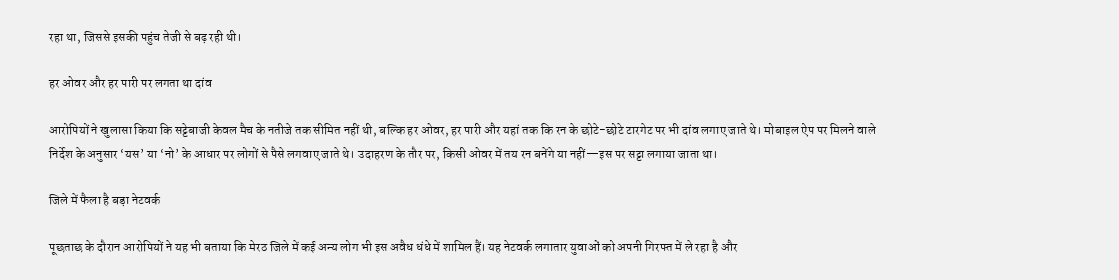रहा था, जिससे इसकी पहुंच तेजी से बढ़ रही थी।

हर ओवर और हर पारी पर लगता था दांव

आरोपियों ने खुलासा किया कि सट्टेबाजी केवल मैच के नतीजे तक सीमित नहीं थी, बल्कि हर ओवर, हर पारी और यहां तक कि रन के छोटे-छोटे टारगेट पर भी दांव लगाए जाते थे। मोबाइल ऐप पर मिलने वाले निर्देश के अनुसार ‘यस’ या ‘नो’ के आधार पर लोगों से पैसे लगवाए जाते थे। उदाहरण के तौर पर, किसी ओवर में तय रन बनेंगे या नहीं—इस पर सट्टा लगाया जाता था।

जिले में फैला है बड़ा नेटवर्क

पूछताछ के दौरान आरोपियों ने यह भी बताया कि मेरठ जिले में कई अन्य लोग भी इस अवैध धंधे में शामिल हैं। यह नेटवर्क लगातार युवाओं को अपनी गिरफ्त में ले रहा है और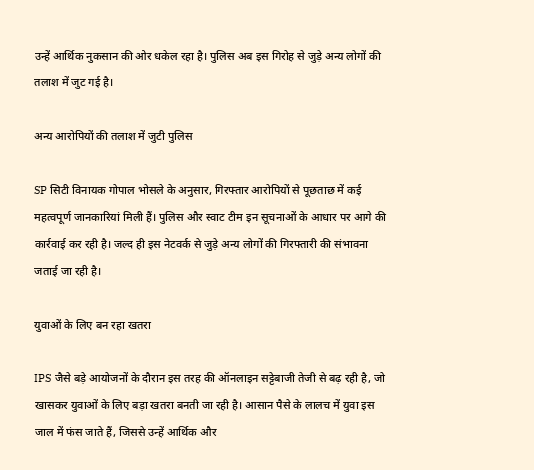उन्हें आर्थिक नुकसान की ओर धकेल रहा है। पुलिस अब इस गिरोह से जुड़े अन्य लोगों की तलाश में जुट गई है।

अन्य आरोपियों की तलाश में जुटी पुलिस

SP सिटी विनायक गोपाल भोसले के अनुसार, गिरफ्तार आरोपियों से पूछताछ में कई महत्वपूर्ण जानकारियां मिली हैं। पुलिस और स्वाट टीम इन सूचनाओं के आधार पर आगे की कार्रवाई कर रही है। जल्द ही इस नेटवर्क से जुड़े अन्य लोगों की गिरफ्तारी की संभावना जताई जा रही है।

युवाओं के लिए बन रहा खतरा

IPS जैसे बड़े आयोजनों के दौरान इस तरह की ऑनलाइन सट्टेबाजी तेजी से बढ़ रही है, जो खासकर युवाओं के लिए बड़ा खतरा बनती जा रही है। आसान पैसे के लालच में युवा इस जाल में फंस जाते हैं, जिससे उन्हें आर्थिक और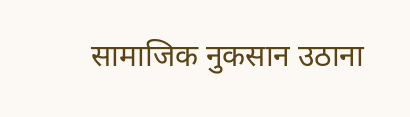सामाजिक नुकसान उठाना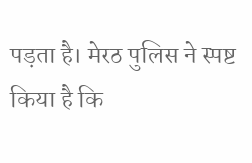पड़ता है। मेरठ पुलिस ने स्पष्ट किया है कि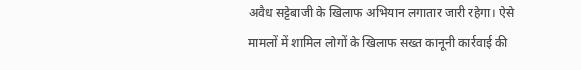अवैध सट्टेबाजी के खिलाफ अभियान लगातार जारी रहेगा। ऐसे मामलों में शामिल लोगों के खिलाफ सख्त कानूनी कार्रवाई की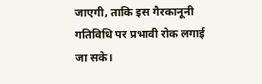जाएगी, ताकि इस गैरकानूनी गतिविधि पर प्रभावी रोक लगाई जा सके।